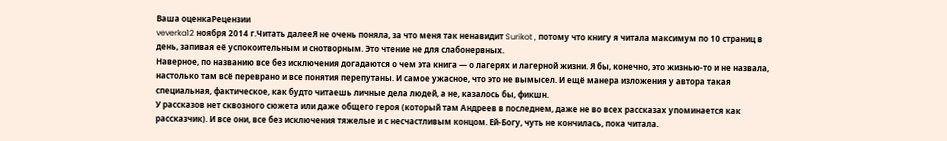Ваша оценкаРецензии
veverka12 ноября 2014 г.Читать далееЯ не очень поняла, за что меня так ненавидит Surikot , потому что книгу я читала максимум по 10 страниц в день, запивая её успокоительным и снотворным. Это чтение не для слабонервных.
Наверное, по названию все без исключения догадаются о чем эта книга — о лагерях и лагерной жизни. Я бы, конечно, это жизнью-то и не назвала, настолько там всё переврано и все понятия перепутаны. И самое ужасное, что это не вымысел. И ещё манера изложения у автора такая специальная, фактическое, как будто читаешь личные дела людей, а не, казалось бы, фикшн.
У рассказов нет сквозного сюжета или даже общего героя (который там Андреев в последнем, даже не во всех рассказах упоминается как рассказчик). И все они, все без исключения тяжелые и с несчастливым концом. Ей-Богу, чуть не кончилась, пока читала.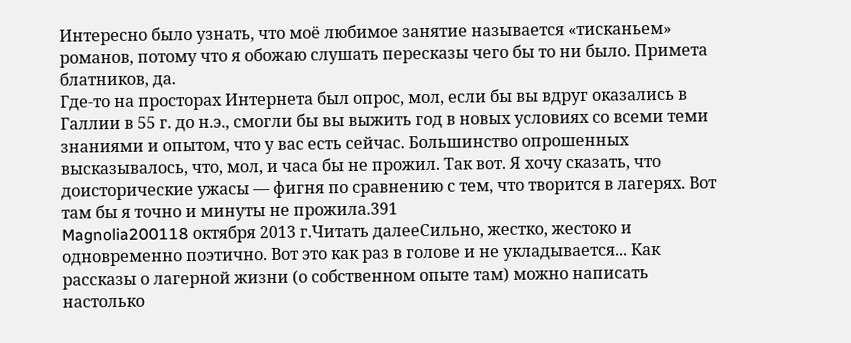Интересно было узнать, что моё любимое занятие называется «тисканьем» романов, потому что я обожаю слушать пересказы чего бы то ни было. Примета блатников, да.
Где-то на просторах Интернета был опрос, мол, если бы вы вдруг оказались в Галлии в 55 г. до н.э., смогли бы вы выжить год в новых условиях со всеми теми знаниями и опытом, что у вас есть сейчас. Большинство опрошенных высказывалось, что, мол, и часа бы не прожил. Так вот. Я хочу сказать, что доисторические ужасы — фигня по сравнению с тем, что творится в лагерях. Вот там бы я точно и минуты не прожила.391
Magnolia200118 октября 2013 г.Читать далееСильно, жестко, жестоко и одновременно поэтично. Вот это как раз в голове и не укладывается... Как рассказы о лагерной жизни (о собственном опыте там) можно написать настолько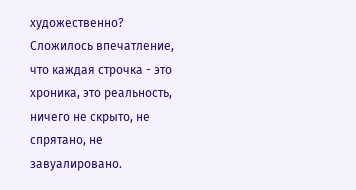художественно? Сложилось впечатление, что каждая строчка - это хроника, это реальность, ничего не скрыто, не спрятано, не завуалировано.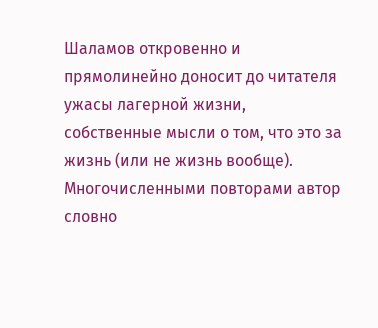Шаламов откровенно и прямолинейно доносит до читателя ужасы лагерной жизни, собственные мысли о том, что это за жизнь (или не жизнь вообще). Многочисленными повторами автор словно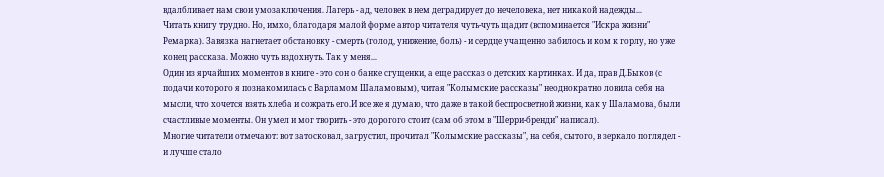вдалбливает нам свои умозаключения. Лагерь - ад, человек в нем деградирует до нечеловека, нет никакой надежды...
Читать книгу трудно. Но, имхо, благодаря малой форме автор читателя чуть-чуть щадит (вспоминается "Искра жизни" Ремарка). Завязка нагнетает обстановку - смерть (голод, унижение, боль) - и сердце учащенно забилось и ком к горлу, но уже конец рассказа. Можно чуть вздохнуть. Так у меня...
Один из ярчайших моментов в книге - это сон о банке сгущенки, а еще рассказ о детских картинках. И да, прав Д.Быков (с подачи которого я познакомилась с Варламом Шаламовым), читая "Колымские рассказы" неоднократно ловила себя на мысли, что хочется взять хлеба и сожрать его.И все же я думаю, что даже в такой беспросветной жизни, как у Шаламова, были счастливые моменты. Он умел и мог творить - это дорогого стоит (сам об этом в "Шерри-бренди" написал).
Многие читатели отмечают: вот затосковал, загрустил, прочитал "Колымские рассказы", на себя, сытого, в зеркало поглядел - и лучше стало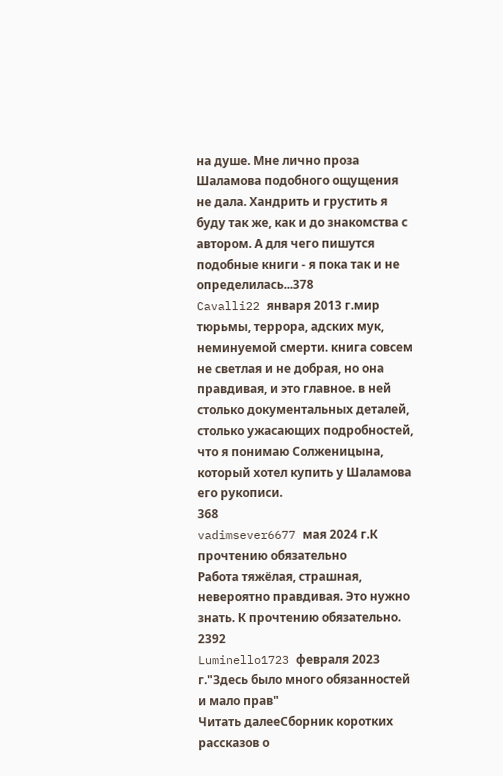на душе. Мне лично проза Шаламова подобного ощущения не дала. Хандрить и грустить я буду так же, как и до знакомства с автором. А для чего пишутся подобные книги - я пока так и не определилась...378
Cavalli22 января 2013 г.мир тюрьмы, террора, адских мук, неминуемой смерти. книга совсем не светлая и не добрая, но она правдивая, и это главное. в ней столько документальных деталей, столько ужасающих подробностей, что я понимаю Солженицына, который хотел купить у Шаламова его рукописи.
368
vadimsever6677 мая 2024 г.К прочтению обязательно
Работа тяжёлая, страшная, невероятно правдивая. Это нужно знать. К прочтению обязательно.
2392
Luminello1723 февраля 2023 г."Здесь было много обязанностей и мало прав"
Читать далееСборник коротких рассказов о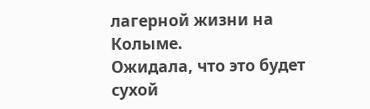лагерной жизни на Колыме.
Ожидала, что это будет сухой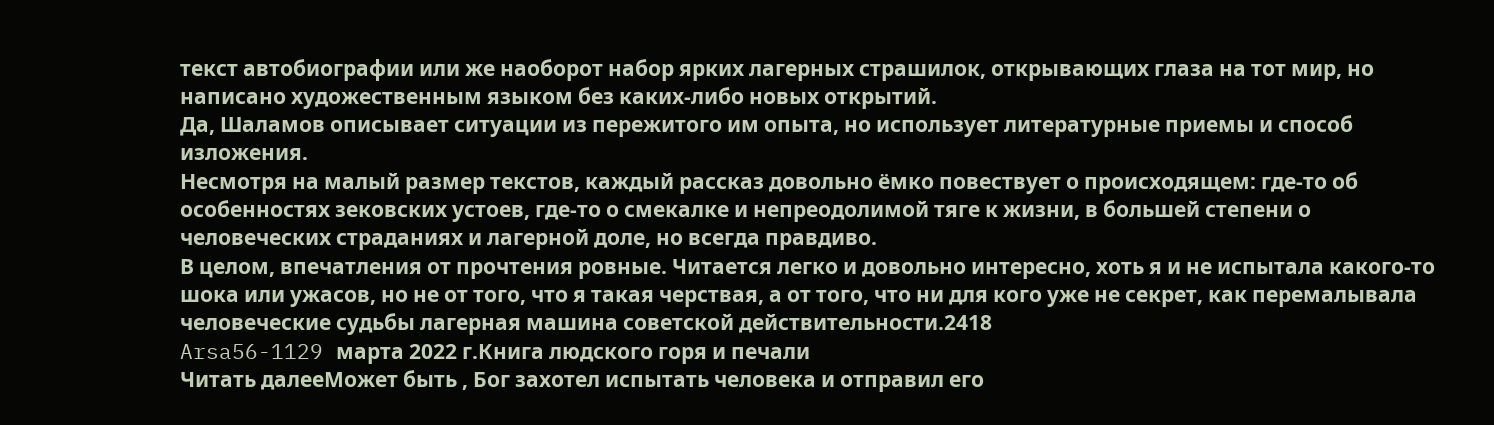текст автобиографии или же наоборот набор ярких лагерных страшилок, открывающих глаза на тот мир, но написано художественным языком без каких-либо новых открытий.
Да, Шаламов описывает ситуации из пережитого им опыта, но использует литературные приемы и способ изложения.
Несмотря на малый размер текстов, каждый рассказ довольно ёмко повествует о происходящем: где-то об особенностях зековских устоев, где-то о смекалке и непреодолимой тяге к жизни, в большей степени о человеческих страданиях и лагерной доле, но всегда правдиво.
В целом, впечатления от прочтения ровные. Читается легко и довольно интересно, хоть я и не испытала какого-то шока или ужасов, но не от того, что я такая черствая, а от того, что ни для кого уже не секрет, как перемалывала человеческие судьбы лагерная машина советской действительности.2418
Arsa56-1129 марта 2022 г.Книга людского горя и печали
Читать далееМожет быть , Бог захотел испытать человека и отправил его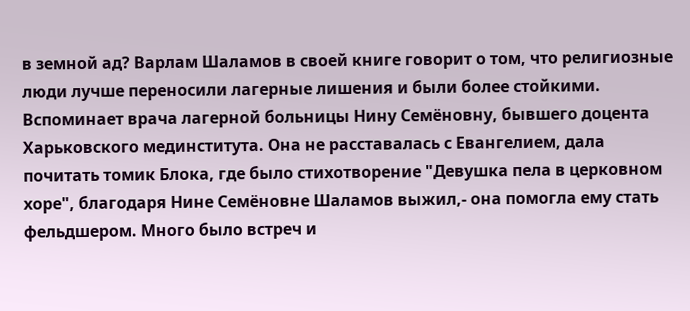в земной ад? Варлам Шаламов в своей книге говорит о том, что религиозные люди лучше переносили лагерные лишения и были более стойкими. Вспоминает врача лагерной больницы Нину Семёновну, бывшего доцента Харьковского мединститута. Она не расставалась с Евангелием, дала почитать томик Блока, где было стихотворение "Девушка пела в церковном хоре", благодаря Нине Семёновне Шаламов выжил,- она помогла ему стать фельдшером. Много было встреч и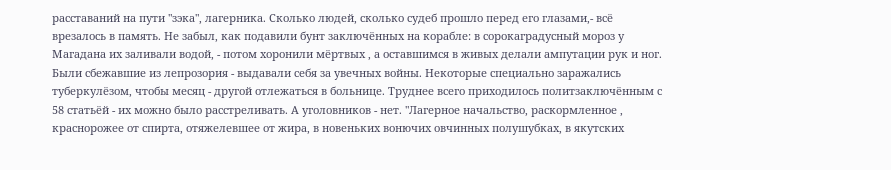расставаний на пути "зэка", лагерника. Сколько людей, сколько судеб прошло перед его глазами,- всё врезалось в память. Не забыл, как подавили бунт заключённых на корабле: в сорокаградусный мороз у Магадана их заливали водой, - потом хоронили мёртвых , а оставшимся в живых делали ампутации рук и ног. Были сбежавшие из лепрозория - выдавали себя за увечных войны. Некоторые специально заражались туберкулёзом, чтобы месяц - другой отлежаться в больнице. Труднее всего приходилось политзаключённым с 58 статьёй - их можно было расстреливать. А уголовников - нет. "Лагерное начальство, раскормленное , краснорожее от спирта, отяжелевшее от жира, в новеньких вонючих овчинных полушубках, в якутских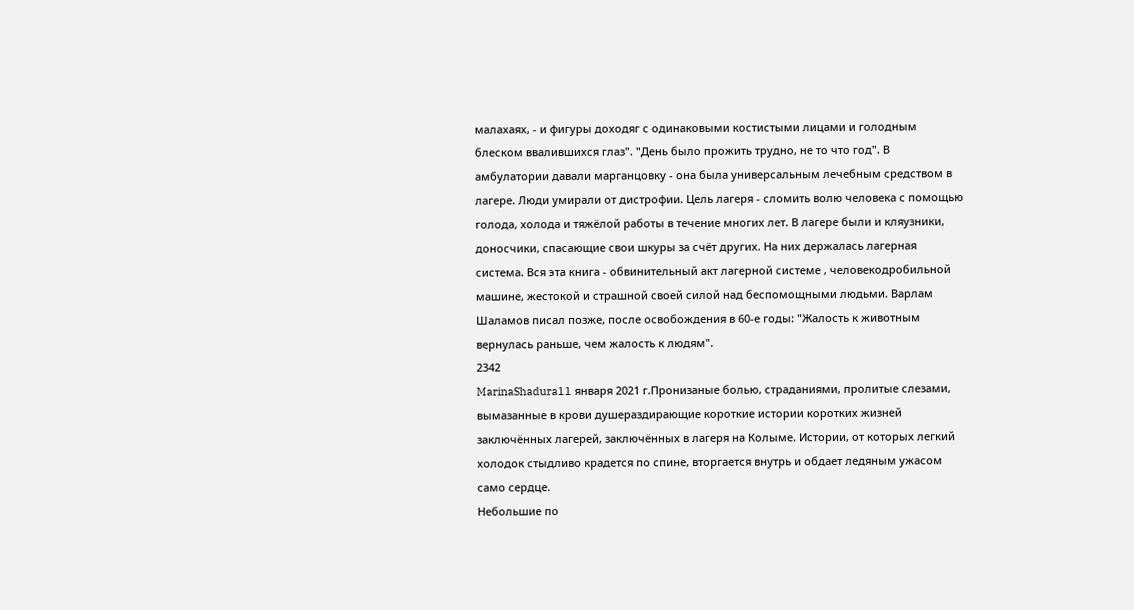малахаях, - и фигуры доходяг с одинаковыми костистыми лицами и голодным блеском ввалившихся глаз". "День было прожить трудно, не то что год". В амбулатории давали марганцовку - она была универсальным лечебным средством в лагере. Люди умирали от дистрофии. Цель лагеря - сломить волю человека с помощью голода, холода и тяжёлой работы в течение многих лет. В лагере были и кляузники, доносчики, спасающие свои шкуры за счёт других. На них держалась лагерная система. Вся эта книга - обвинительный акт лагерной системе , человекодробильной машине, жестокой и страшной своей силой над беспомощными людьми. Варлам Шаламов писал позже, после освобождения в 60-е годы: "Жалость к животным вернулась раньше, чем жалость к людям".
2342
MarinaShadura11 января 2021 г.Пронизаные болью, страданиями, пролитые слезами, вымазанные в крови душераздирающие короткие истории коротких жизней заключённых лагерей, заключённых в лагеря на Колыме. Истории, от которых легкий холодок стыдливо крадется по спине, вторгается внутрь и обдает ледяным ужасом само сердце.
Небольшие по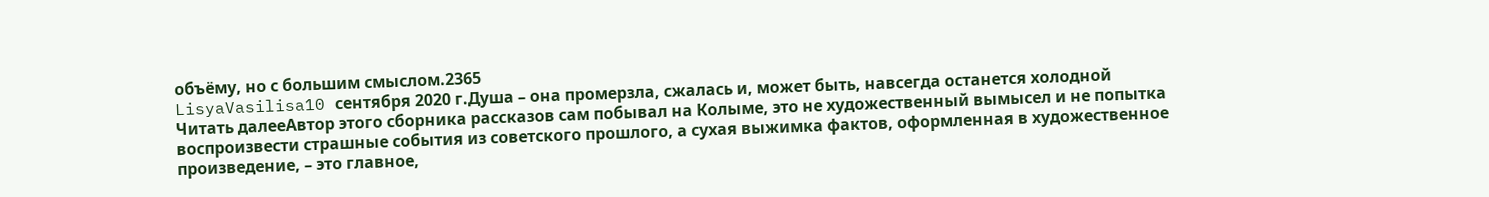объёму, но с большим смыслом.2365
LisyaVasilisa10 сентября 2020 г.Душа – она промерзла, сжалась и, может быть, навсегда останется холодной
Читать далееАвтор этого сборника рассказов сам побывал на Колыме, это не художественный вымысел и не попытка воспроизвести страшные события из советского прошлого, а сухая выжимка фактов, оформленная в художественное произведение, – это главное,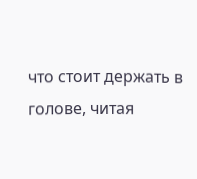что стоит держать в голове, читая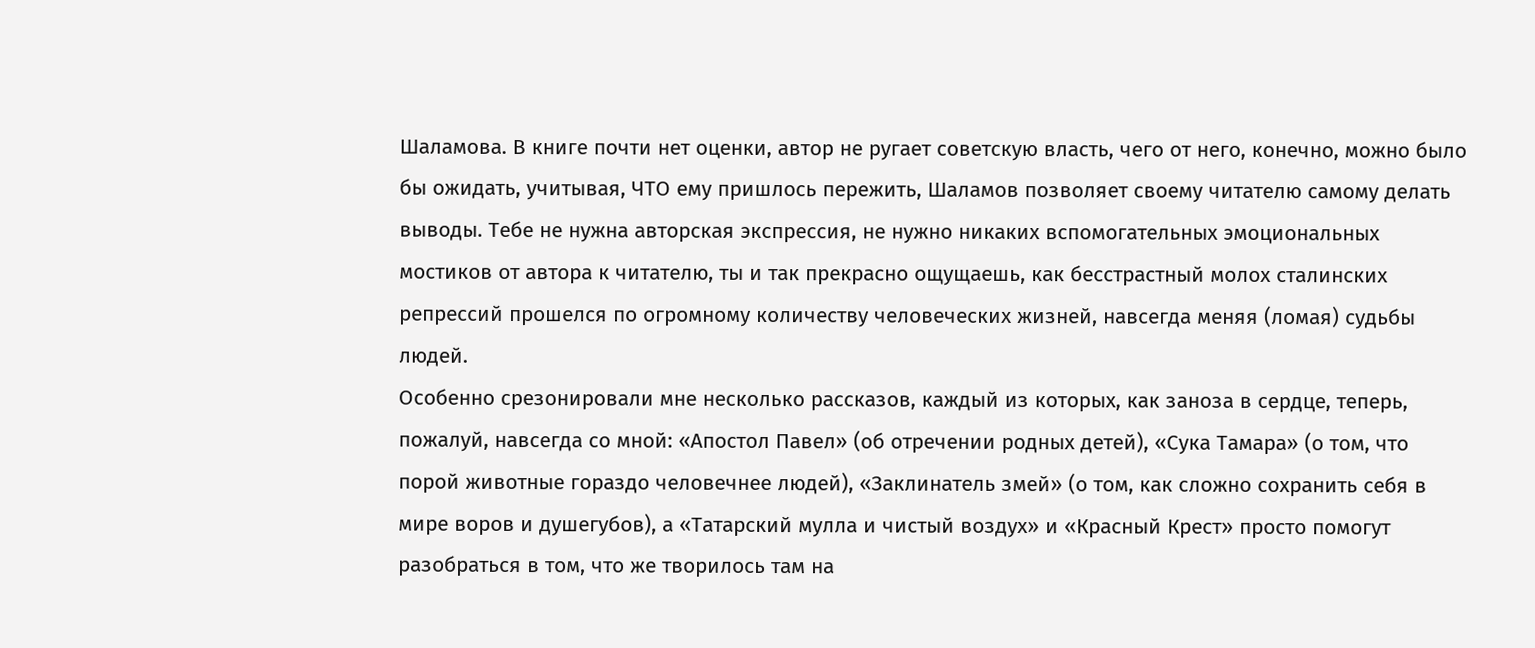Шаламова. В книге почти нет оценки, автор не ругает советскую власть, чего от него, конечно, можно было бы ожидать, учитывая, ЧТО ему пришлось пережить, Шаламов позволяет своему читателю самому делать выводы. Тебе не нужна авторская экспрессия, не нужно никаких вспомогательных эмоциональных мостиков от автора к читателю, ты и так прекрасно ощущаешь, как бесстрастный молох сталинских репрессий прошелся по огромному количеству человеческих жизней, навсегда меняя (ломая) судьбы людей.
Особенно срезонировали мне несколько рассказов, каждый из которых, как заноза в сердце, теперь, пожалуй, навсегда со мной: «Апостол Павел» (об отречении родных детей), «Сука Тамара» (о том, что порой животные гораздо человечнее людей), «Заклинатель змей» (о том, как сложно сохранить себя в мире воров и душегубов), а «Татарский мулла и чистый воздух» и «Красный Крест» просто помогут разобраться в том, что же творилось там на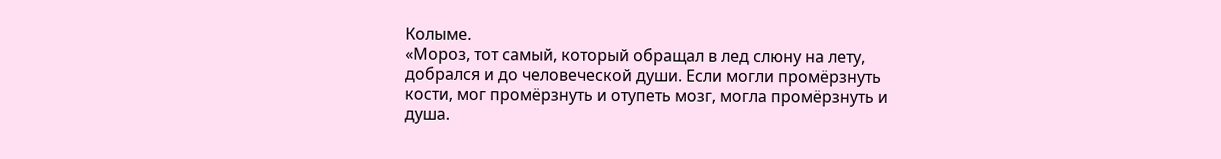Колыме.
«Мороз, тот самый, который обращал в лед слюну на лету, добрался и до человеческой души. Если могли промёрзнуть кости, мог промёрзнуть и отупеть мозг, могла промёрзнуть и душа.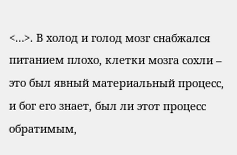<…>. В холод и голод мозг снабжался питанием плохо, клетки мозга сохли – это был явный материальный процесс, и бог его знает, был ли этот процесс обратимым,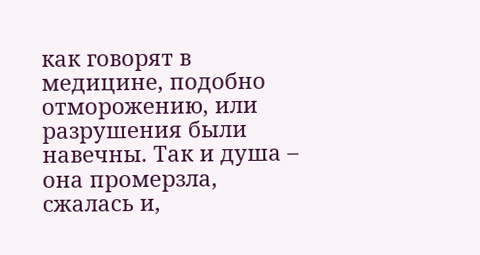как говорят в медицине, подобно отморожению, или разрушения были навечны. Так и душа – она промерзла, сжалась и,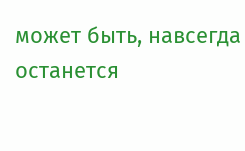может быть, навсегда останется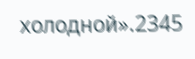холодной».2345